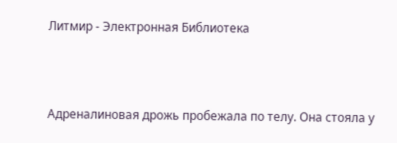Литмир - Электронная Библиотека



Адреналиновая дрожь пробежала по телу. Она стояла у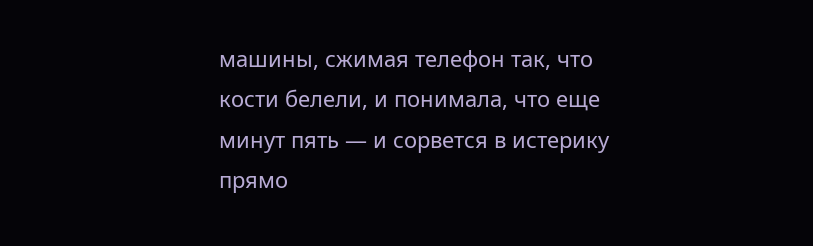машины, сжимая телефон так, что кости белели, и понимала, что еще минут пять — и сорвется в истерику прямо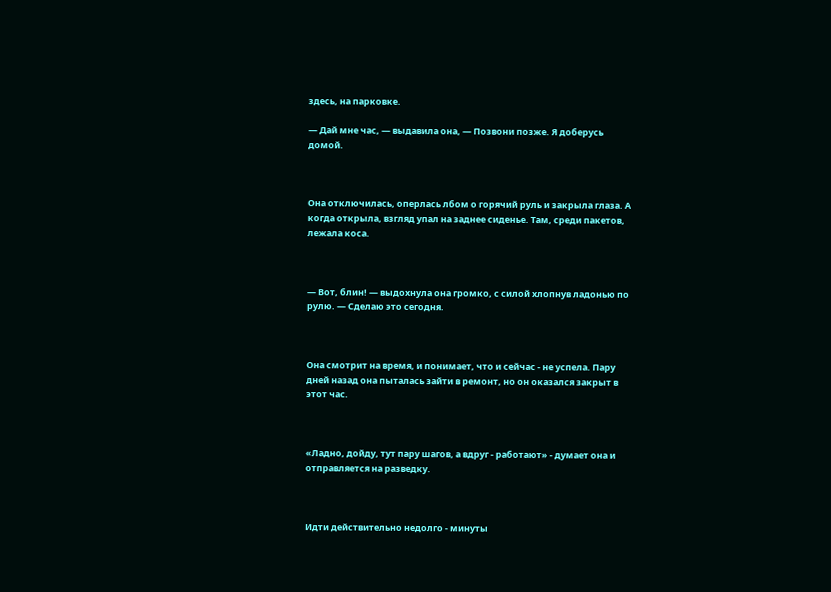здесь, на парковке.

— Дай мне час, — выдавила она, — Позвони позже. Я доберусь домой.



Она отключилась, оперлась лбом о горячий руль и закрыла глаза. А когда открыла, взгляд упал на заднее сиденье. Там, среди пакетов, лежала коса.



— Вот, блин! — выдохнула она громко, с силой хлопнув ладонью по рулю. — Сделаю это сегодня.



Она смотрит на время, и понимает, что и сейчас - не успела. Пару дней назад она пыталась зайти в ремонт, но он оказался закрыт в этот час.



«Ладно, дойду, тут пару шагов, а вдруг - работают» - думает она и отправляется на разведку.



Идти действительно недолго - минуты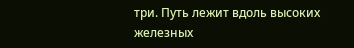три. Путь лежит вдоль высоких железных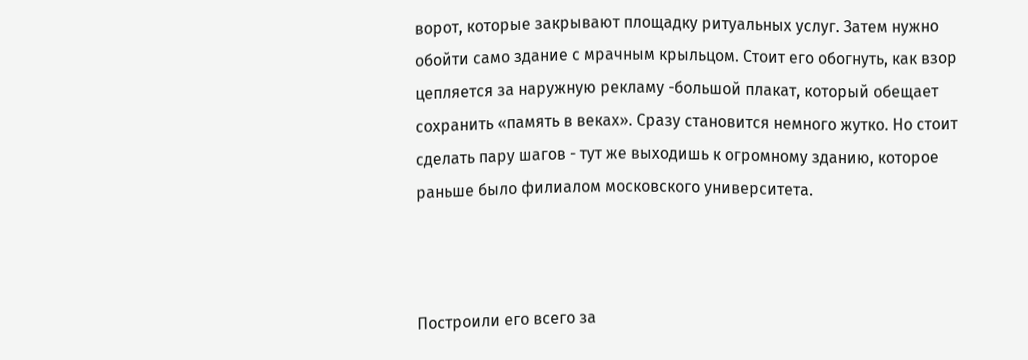ворот, которые закрывают площадку ритуальных услуг. Затем нужно обойти само здание с мрачным крыльцом. Стоит его обогнуть, как взор цепляется за наружную рекламу -большой плакат, который обещает сохранить «память в веках». Сразу становится немного жутко. Но стоит сделать пару шагов - тут же выходишь к огромному зданию, которое раньше было филиалом московского университета.



Построили его всего за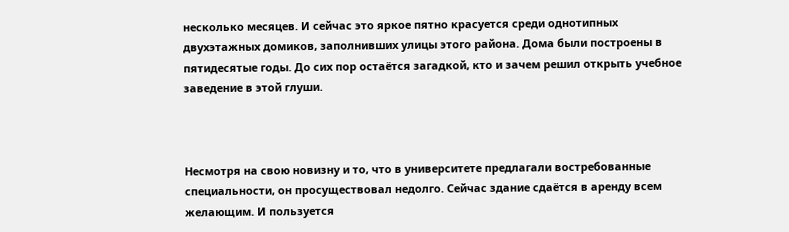несколько месяцев. И сейчас это яркое пятно красуется среди однотипных двухэтажных домиков, заполнивших улицы этого района. Дома были построены в пятидесятые годы. До сих пор остаётся загадкой, кто и зачем решил открыть учебное заведение в этой глуши.



Несмотря на свою новизну и то, что в университете предлагали востребованные специальности, он просуществовал недолго. Сейчас здание сдаётся в аренду всем желающим. И пользуется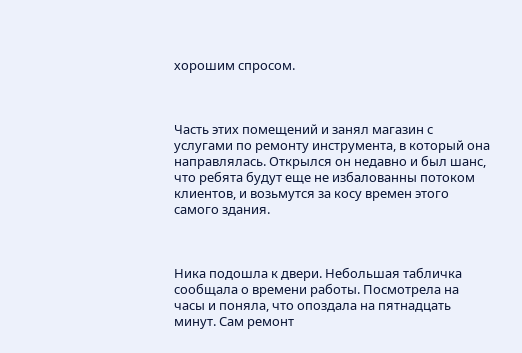хорошим спросом.



Часть этих помещений и занял магазин с услугами по ремонту инструмента, в который она направлялась. Открылся он недавно и был шанс, что ребята будут еще не избалованны потоком клиентов, и возьмутся за косу времен этого самого здания.



Ника подошла к двери. Небольшая табличка сообщала о времени работы. Посмотрела на часы и поняла, что опоздала на пятнадцать минут. Сам ремонт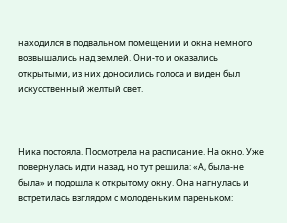находился в подвальном помещении и окна немного возвышались над землей. Они-то и оказались открытыми, из них доносились голоса и виден был искусственный желтый свет.



Ника постояла. Посмотрела на расписание. На окно. Уже повернулась идти назад, но тут решила: «А, была-не была» и подошла к открытому окну. Она нагнулась и встретилась взглядом с молоденьким пареньком: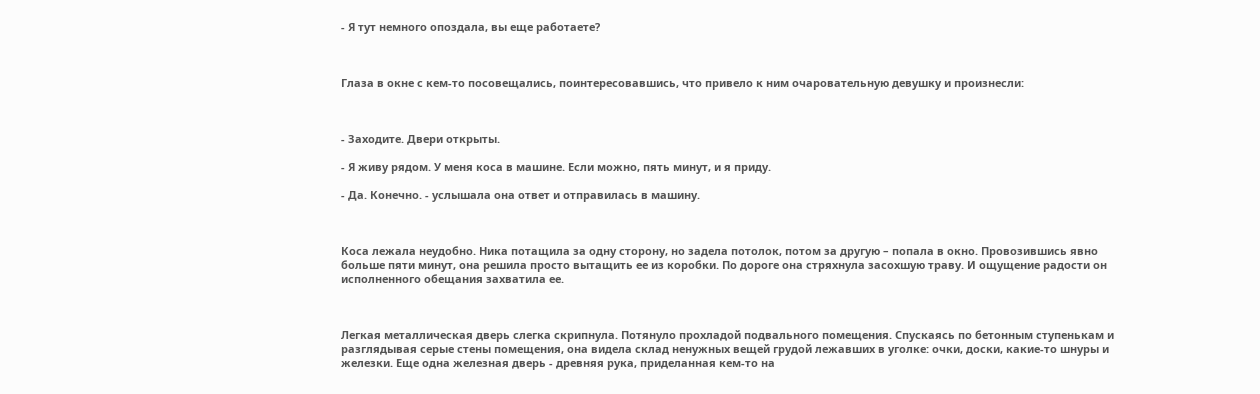- Я тут немного опоздала, вы еще работаете?



Глаза в окне с кем-то посовещались, поинтересовавшись, что привело к ним очаровательную девушку и произнесли:



- Заходите. Двери открыты.

- Я живу рядом. У меня коса в машине. Если можно, пять минут, и я приду.

- Да. Конечно. - услышала она ответ и отправилась в машину.



Коса лежала неудобно. Ника потащила за одну сторону, но задела потолок, потом за другую – попала в окно. Провозившись явно больше пяти минут, она решила просто вытащить ее из коробки. По дороге она стряхнула засохшую траву. И ощущение радости он исполненного обещания захватила ее.



Легкая металлическая дверь слегка скрипнула. Потянуло прохладой подвального помещения. Спускаясь по бетонным ступенькам и разглядывая серые стены помещения, она видела склад ненужных вещей грудой лежавших в уголке: очки, доски, какие-то шнуры и железки. Еще одна железная дверь - древняя рука, приделанная кем-то на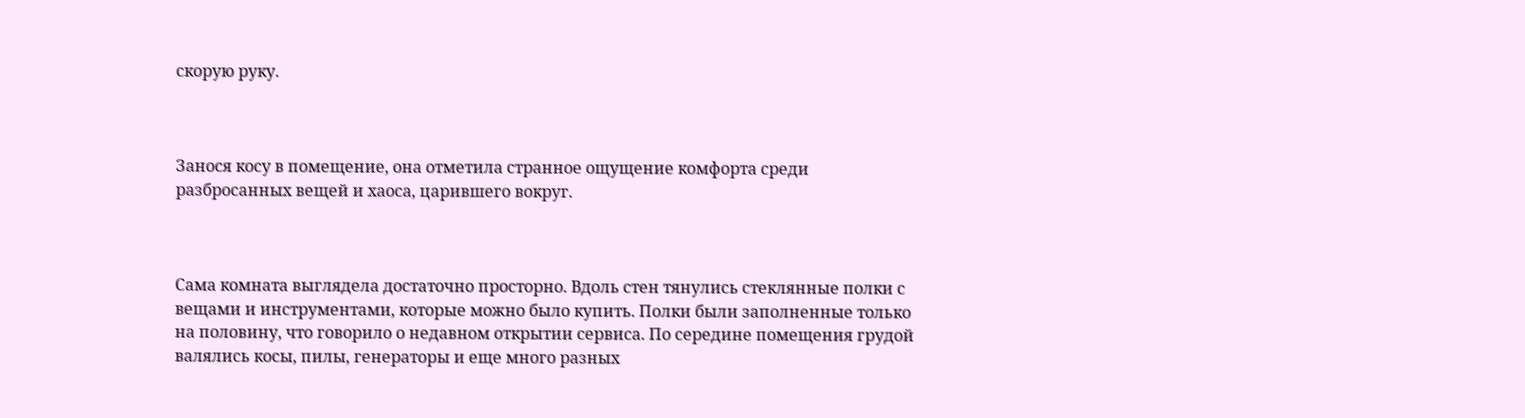скорую руку.



Занося косу в помещение, она отметила странное ощущение комфорта среди разбросанных вещей и хаоса, царившего вокруг.



Сама комната выглядела достаточно просторно. Вдоль стен тянулись стеклянные полки с вещами и инструментами, которые можно было купить. Полки были заполненные только на половину, что говорило о недавном открытии сервиса. По середине помещения грудой валялись косы, пилы, генераторы и еще много разных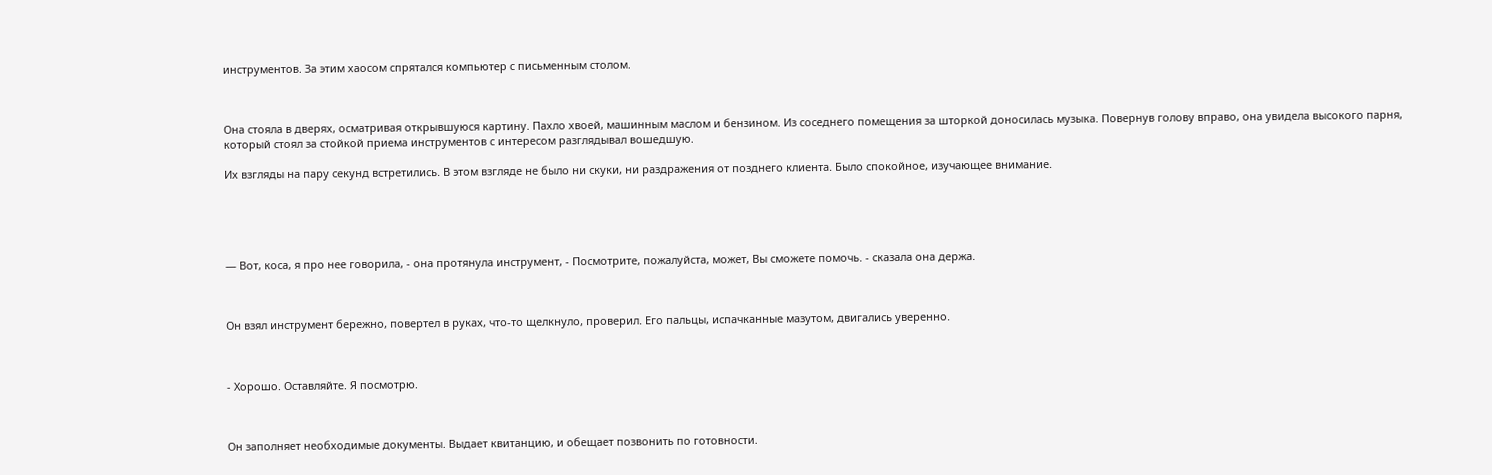инструментов. За этим хаосом спрятался компьютер с письменным столом.



Она стояла в дверях, осматривая открывшуюся картину. Пахло хвоей, машинным маслом и бензином. Из соседнего помещения за шторкой доносилась музыка. Повернув голову вправо, она увидела высокого парня, который стоял за стойкой приема инструментов с интересом разглядывал вошедшую.

Их взгляды на пару секунд встретились. В этом взгляде не было ни скуки, ни раздражения от позднего клиента. Было спокойное, изучающее внимание.





— Вот, коса, я про нее говорила, - она протянула инструмент, - Посмотрите, пожалуйста, может, Вы сможете помочь. - сказала она держа.



Он взял инструмент бережно, повертел в руках, что-то щелкнуло, проверил. Его пальцы, испачканные мазутом, двигались уверенно.



- Хорошо. Оставляйте. Я посмотрю.



Он заполняет необходимые документы. Выдает квитанцию, и обещает позвонить по готовности.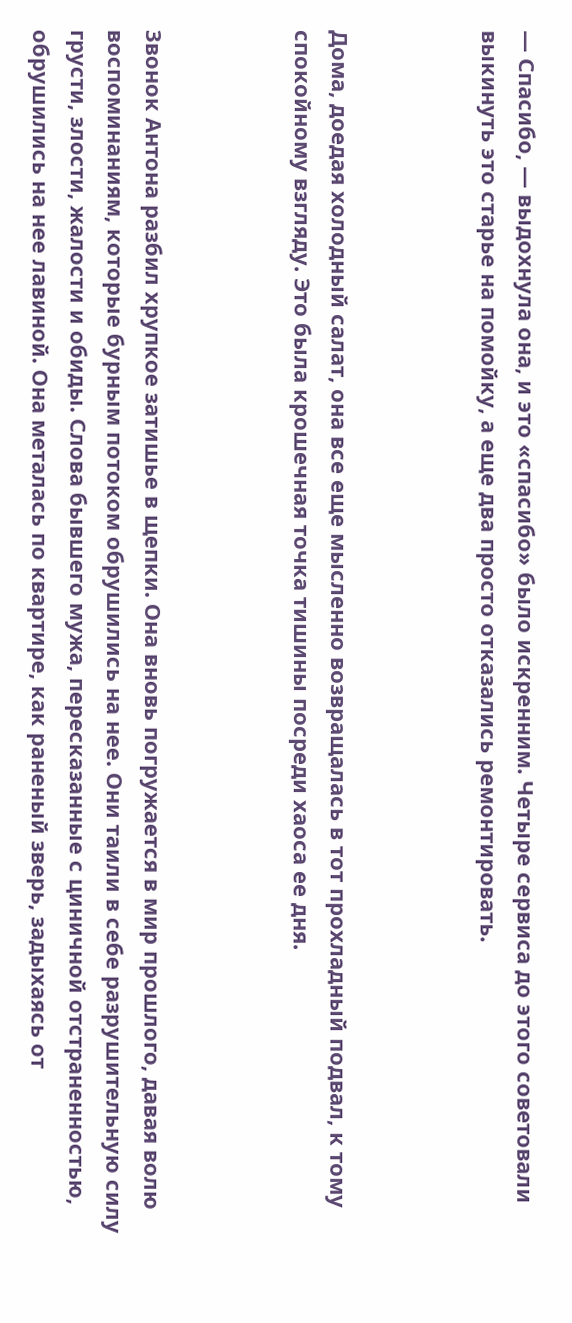— Спасибо, — выдохнула она, и это «спасибо» было искренним. Четыре сервиса до этого советовали выкинуть это старье на помойку, а еще два просто отказались ремонтировать.



Дома, доедая холодный салат, она все еще мысленно возвращалась в тот прохладный подвал, к тому спокойному взгляду. Это была крошечная точка тишины посреди хаоса ее дня.



Звонок Антона разбил хрупкое затишье в щепки. Она вновь погружается в мир прошлого, давая волю воспоминаниям, которые бурным потоком обрушились на нее. Они таили в себе разрушительную силу грусти, злости, жалости и обиды. Слова бывшего мужа, пересказанные с циничной отстраненностью, обрушились на нее лавиной. Она металась по квартире, как раненый зверь, задыхаясь от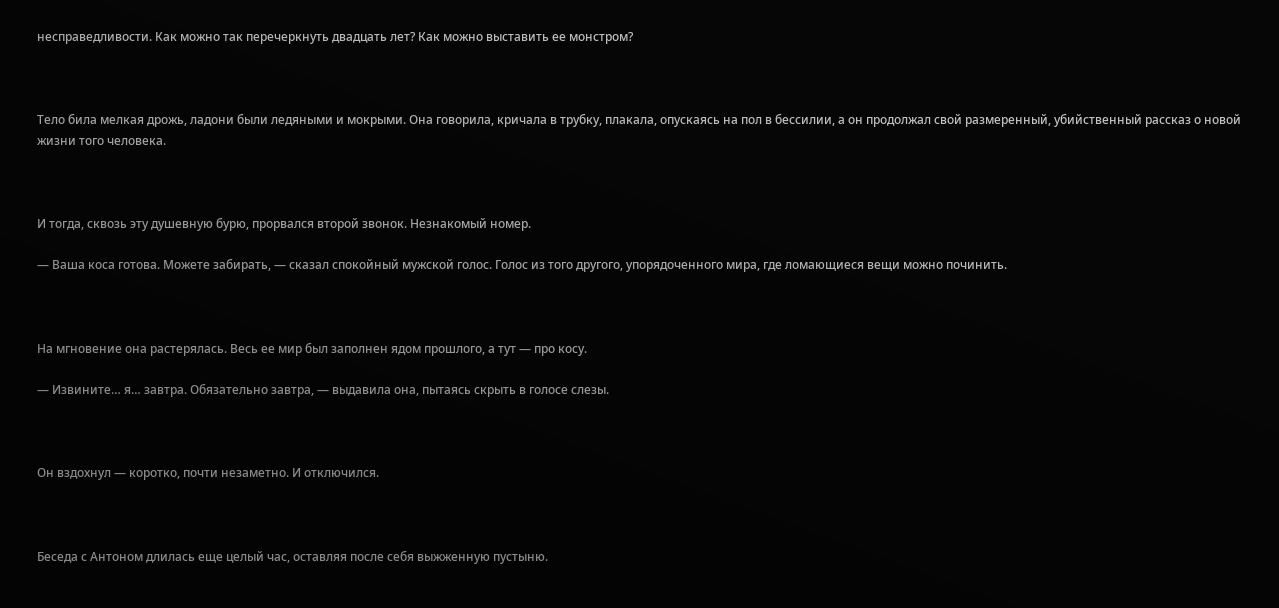несправедливости. Как можно так перечеркнуть двадцать лет? Как можно выставить ее монстром?



Тело била мелкая дрожь, ладони были ледяными и мокрыми. Она говорила, кричала в трубку, плакала, опускаясь на пол в бессилии, а он продолжал свой размеренный, убийственный рассказ о новой жизни того человека.



И тогда, сквозь эту душевную бурю, прорвался второй звонок. Незнакомый номер.

— Ваша коса готова. Можете забирать, — сказал спокойный мужской голос. Голос из того другого, упорядоченного мира, где ломающиеся вещи можно починить.



На мгновение она растерялась. Весь ее мир был заполнен ядом прошлого, а тут — про косу.

— Извините… я… завтра. Обязательно завтра, — выдавила она, пытаясь скрыть в голосе слезы.



Он вздохнул — коротко, почти незаметно. И отключился.



Беседа с Антоном длилась еще целый час, оставляя после себя выжженную пустыню.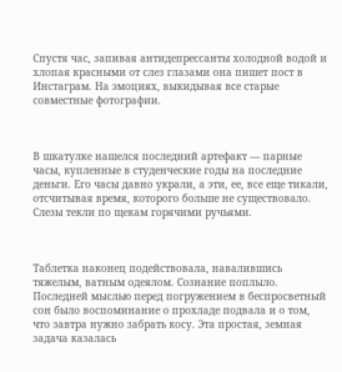Спустя час, запивая антидепрессанты холодной водой и хлопая красными от слез глазами она пишет пост в Инстаграм. На эмоциях, выкидывая все старые совместные фотографии.



В шкатулке нашелся последний артефакт — парные часы, купленные в студенческие годы на последние деньги. Его часы давно украли, а эти, ее, все еще тикали, отсчитывая время, которого больше не существовало. Слезы текли по щекам горячими ручьями.



Таблетка наконец подействовала, навалившись тяжелым, ватным одеялом. Сознание поплыло. Последней мыслью перед погружением в беспросветный сон было воспоминание о прохладе подвала и о том, что завтра нужно забрать косу. Эта простая, земная задача казалась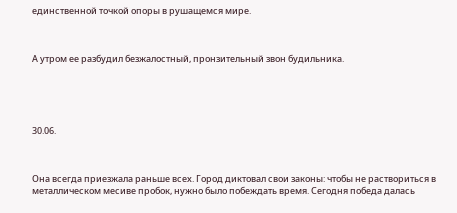единственной точкой опоры в рушащемся мире.



А утром ее разбудил безжалостный, пронзительный звон будильника.





30.06.



Она всегда приезжала раньше всех. Город диктовал свои законы: чтобы не раствориться в металлическом месиве пробок, нужно было побеждать время. Сегодня победа далась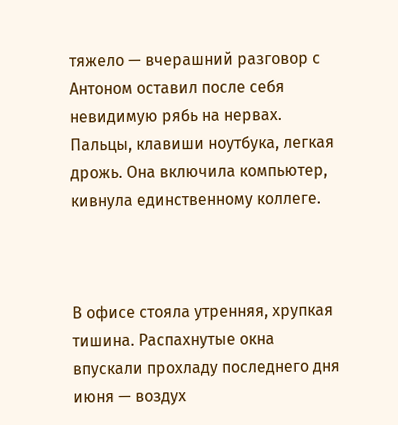тяжело — вчерашний разговор с Антоном оставил после себя невидимую рябь на нервах. Пальцы, клавиши ноутбука, легкая дрожь. Она включила компьютер, кивнула единственному коллеге.



В офисе стояла утренняя, хрупкая тишина. Распахнутые окна впускали прохладу последнего дня июня — воздух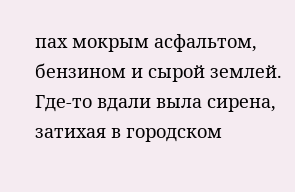пах мокрым асфальтом, бензином и сырой землей. Где-то вдали выла сирена, затихая в городском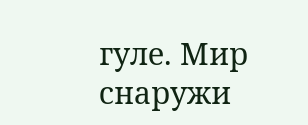гуле. Мир снаружи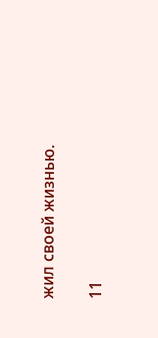жил своей жизнью.

11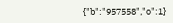{"b":"957558","o":1}